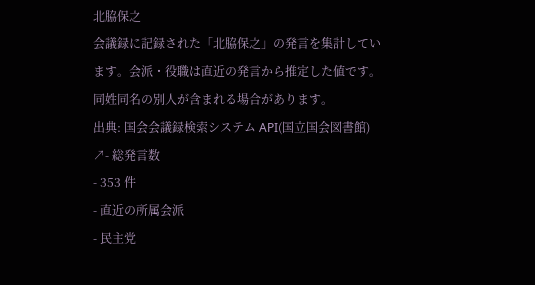北脇保之
会議録に記録された「北脇保之」の発言を集計しています。会派・役職は直近の発言から推定した値です。同姓同名の別人が含まれる場合があります。
出典: 国会会議録検索システム API(国立国会図書館) ↗- 総発言数
- 353 件
- 直近の所属会派
- 民主党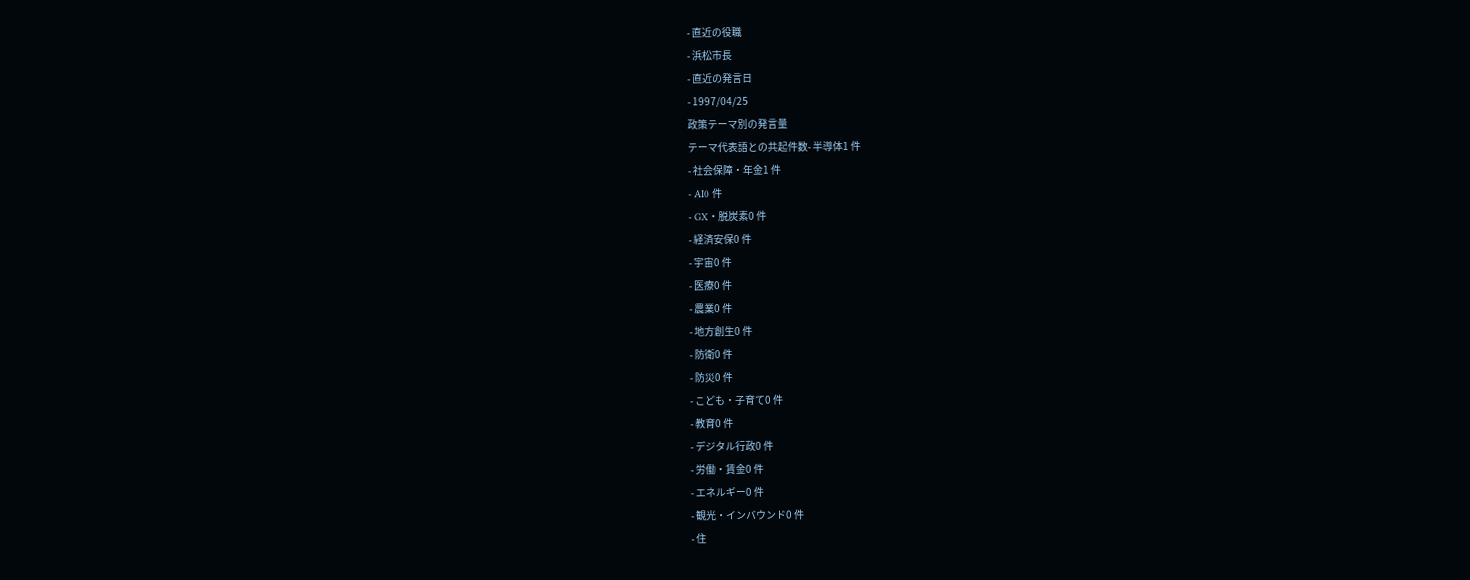- 直近の役職
- 浜松市長
- 直近の発言日
- 1997/04/25
政策テーマ別の発言量
テーマ代表語との共起件数- 半導体1 件
- 社会保障・年金1 件
- AI0 件
- GX・脱炭素0 件
- 経済安保0 件
- 宇宙0 件
- 医療0 件
- 農業0 件
- 地方創生0 件
- 防衛0 件
- 防災0 件
- こども・子育て0 件
- 教育0 件
- デジタル行政0 件
- 労働・賃金0 件
- エネルギー0 件
- 観光・インバウンド0 件
- 住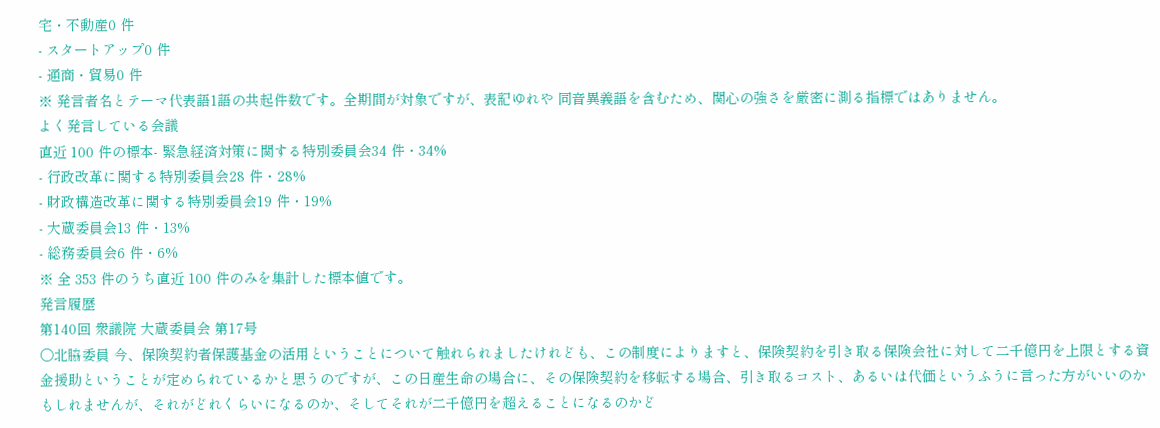宅・不動産0 件
- スタートアップ0 件
- 通商・貿易0 件
※ 発言者名とテーマ代表語1語の共起件数です。全期間が対象ですが、表記ゆれや 同音異義語を含むため、関心の強さを厳密に測る指標ではありません。
よく発言している会議
直近 100 件の標本- 緊急経済対策に関する特別委員会34 件・34%
- 行政改革に関する特別委員会28 件・28%
- 財政構造改革に関する特別委員会19 件・19%
- 大蔵委員会13 件・13%
- 総務委員会6 件・6%
※ 全 353 件のうち直近 100 件のみを集計した標本値です。
発言履歴
第140回 衆議院 大蔵委員会 第17号
○北脇委員 今、保険契約者保護基金の活用ということについて触れられましたけれども、この制度によりますと、保険契約を引き取る保険会社に対して二千億円を上限とする資金援助ということが定められているかと思うのですが、この日産生命の場合に、その保険契約を移転する場合、引き取るコスト、あるいは代価というふうに言った方がいいのかもしれませんが、それがどれくらいになるのか、そしてそれが二千億円を超えることになるのかど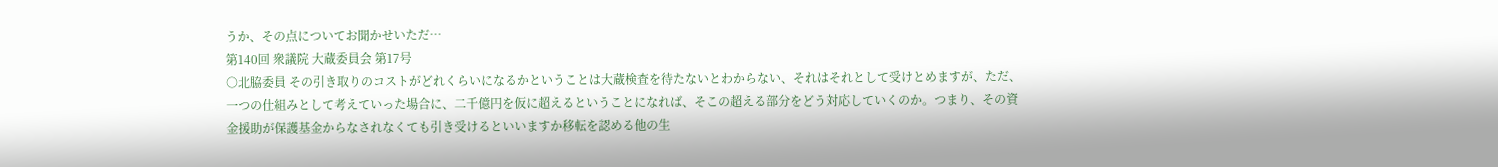うか、その点についてお聞かせいただ…
第140回 衆議院 大蔵委員会 第17号
○北脇委員 その引き取りのコストがどれくらいになるかということは大蔵検査を待たないとわからない、それはそれとして受けとめますが、ただ、一つの仕組みとして考えていった場合に、二千億円を仮に超えるということになれば、そこの超える部分をどう対応していくのか。つまり、その資金援助が保護基金からなされなくても引き受けるといいますか移転を認める他の生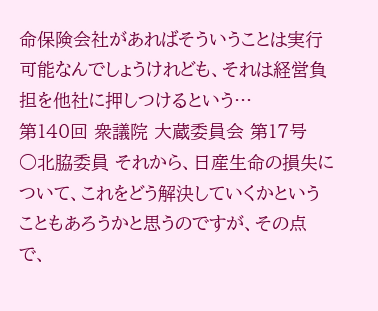命保険会社があればそういうことは実行可能なんでしょうけれども、それは経営負担を他社に押しつけるという…
第140回 衆議院 大蔵委員会 第17号
○北脇委員 それから、日産生命の損失について、これをどう解決していくかということもあろうかと思うのですが、その点で、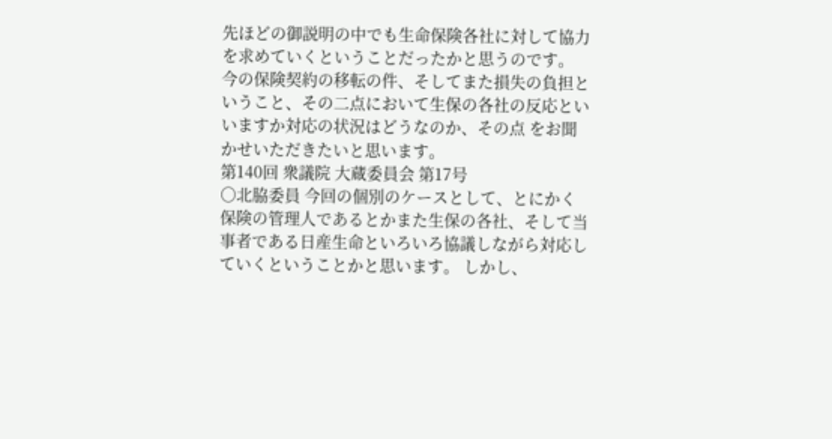先ほどの御説明の中でも生命保険各社に対して協力を求めていくということだったかと思うのです。 今の保険契約の移転の件、そしてまた損失の負担ということ、その二点において生保の各社の反応といいますか対応の状況はどうなのか、その点 をお聞かせいただきたいと思います。
第140回 衆議院 大蔵委員会 第17号
○北脇委員 今回の個別のケースとして、とにかく保険の管理人であるとかまた生保の各社、そして当事者である日産生命といろいろ協議しながら対応していくということかと思います。 しかし、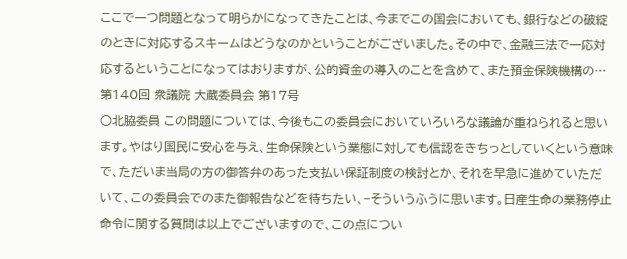ここで一つ問題となって明らかになってきたことは、今までこの国会においても、銀行などの破綻のときに対応するスキームはどうなのかということがございました。その中で、金融三法で一応対応するということになってはおりますが、公的資金の導入のことを含めて、また預金保険機構の…
第140回 衆議院 大蔵委員会 第17号
○北脇委員 この問題については、今後もこの委員会においていろいろな議論が重ねられると思います。やはり国民に安心を与え、生命保険という業態に対しても信認をきちっとしていくという意味で、ただいま当局の方の御答弁のあった支払い保証制度の検討とか、それを早急に進めていただいて、この委員会でのまた御報告などを待ちたい、−そういうふうに思います。日産生命の業務停止命令に関する質問は以上でございますので、この点につい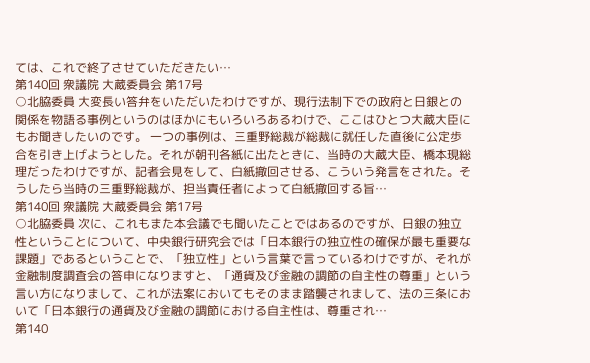ては、これで終了させていただきたい…
第140回 衆議院 大蔵委員会 第17号
○北脇委員 大変長い答弁をいただいたわけですが、現行法制下での政府と日銀との関係を物語る事例というのはほかにもいろいろあるわけで、ここはひとつ大蔵大臣にもお聞きしたいのです。 一つの事例は、三重野総裁が総裁に就任した直後に公定歩合を引き上げようとした。それが朝刊各紙に出たときに、当時の大蔵大臣、橋本現総理だったわけですが、記者会見をして、白紙撤回させる、こういう発言をされた。そうしたら当時の三重野総裁が、担当責任者によって白紙撤回する旨…
第140回 衆議院 大蔵委員会 第17号
○北脇委員 次に、これもまた本会議でも聞いたことではあるのですが、日銀の独立性ということについて、中央銀行研究会では「日本銀行の独立性の確保が最も重要な課題」であるということで、「独立性」という言葉で言っているわけですが、それが金融制度調査会の答申になりますと、「通貨及び金融の調節の自主性の尊重」という言い方になりまして、これが法案においてもそのまま踏襲されまして、法の三条において「日本銀行の通貨及び金融の調節における自主性は、尊重され…
第140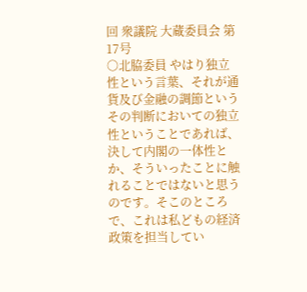回 衆議院 大蔵委員会 第17号
○北脇委員 やはり独立性という言葉、それが通貨及び金融の調節というその判断においての独立性ということであれば、決して内閣の一体性とか、そういったことに触れることではないと思うのです。そこのところで、これは私どもの経済政策を担当してい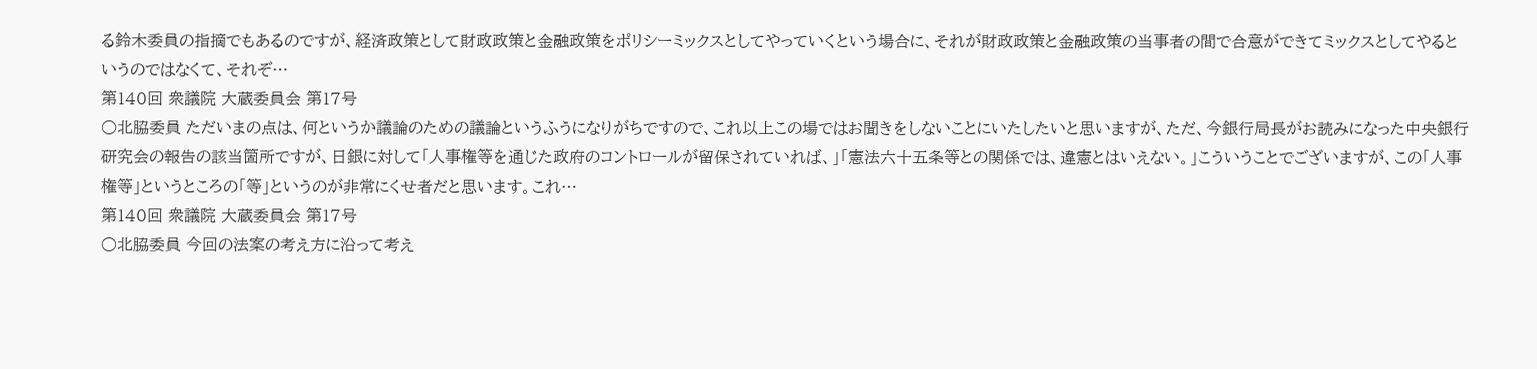る鈴木委員の指摘でもあるのですが、経済政策として財政政策と金融政策をポリシーミックスとしてやっていくという場合に、それが財政政策と金融政策の当事者の間で合意ができてミックスとしてやるというのではなくて、それぞ…
第140回 衆議院 大蔵委員会 第17号
○北脇委員 ただいまの点は、何というか議論のための議論というふうになりがちですので、これ以上この場ではお聞きをしないことにいたしたいと思いますが、ただ、今銀行局長がお読みになった中央銀行研究会の報告の該当箇所ですが、日銀に対して「人事権等を通じた政府のコントロールが留保されていれば、」「憲法六十五条等との関係では、違憲とはいえない。」こういうことでございますが、この「人事権等」というところの「等」というのが非常にくせ者だと思います。これ…
第140回 衆議院 大蔵委員会 第17号
○北脇委員 今回の法案の考え方に沿って考え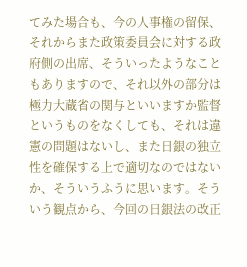てみた場合も、今の人事権の留保、それからまた政策委員会に対する政府側の出席、そういったようなこともありますので、それ以外の部分は極力大蔵省の関与といいますか監督というものをなくしても、それは違憲の問題はないし、また日銀の独立性を確保する上で適切なのではないか、そういうふうに思います。そういう観点から、今回の日銀法の改正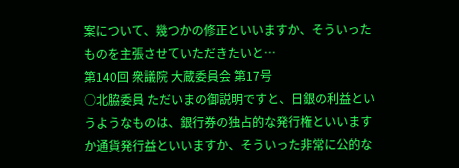案について、幾つかの修正といいますか、そういったものを主張させていただきたいと…
第140回 衆議院 大蔵委員会 第17号
○北脇委員 ただいまの御説明ですと、日銀の利益というようなものは、銀行券の独占的な発行権といいますか通貨発行益といいますか、そういった非常に公的な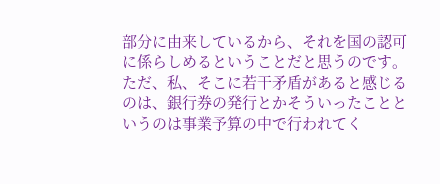部分に由来しているから、それを国の認可に係らしめるということだと思うのです。 ただ、私、そこに若干矛盾があると感じるのは、銀行券の発行とかそういったことというのは事業予算の中で行われてく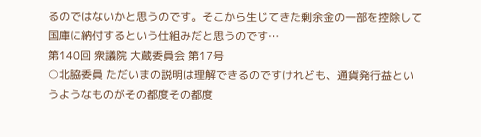るのではないかと思うのです。そこから生じてきた剰余金の一部を控除して国庫に納付するという仕組みだと思うのです…
第140回 衆議院 大蔵委員会 第17号
○北脇委員 ただいまの説明は理解できるのですけれども、通貨発行益というようなものがその都度その都度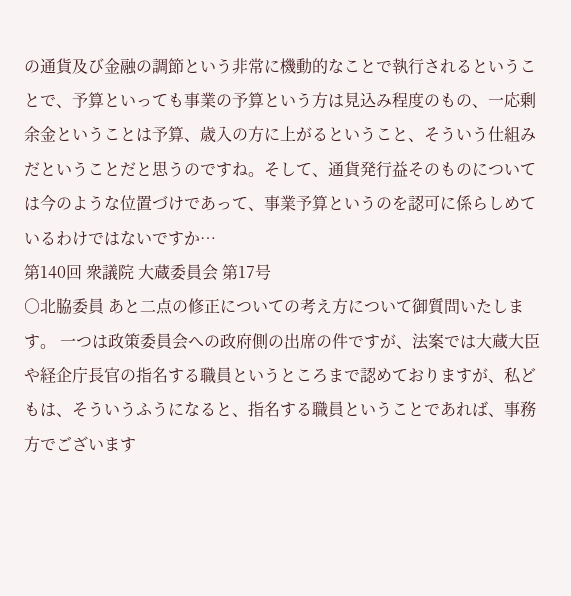の通貨及び金融の調節という非常に機動的なことで執行されるということで、予算といっても事業の予算という方は見込み程度のもの、一応剰余金ということは予算、歳入の方に上がるということ、そういう仕組みだということだと思うのですね。そして、通貨発行益そのものについては今のような位置づけであって、事業予算というのを認可に係らしめているわけではないですか…
第140回 衆議院 大蔵委員会 第17号
○北脇委員 あと二点の修正についての考え方について御質問いたします。 一つは政策委員会への政府側の出席の件ですが、法案では大蔵大臣や経企庁長官の指名する職員というところまで認めておりますが、私どもは、そういうふうになると、指名する職員ということであれば、事務方でございます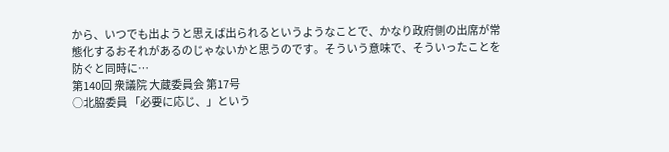から、いつでも出ようと思えば出られるというようなことで、かなり政府側の出席が常態化するおそれがあるのじゃないかと思うのです。そういう意味で、そういったことを防ぐと同時に…
第140回 衆議院 大蔵委員会 第17号
○北脇委員 「必要に応じ、」という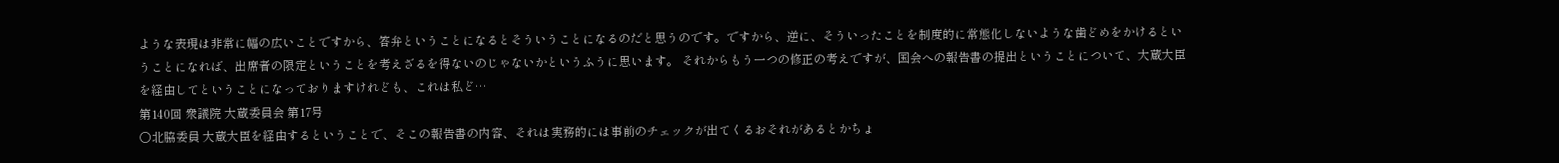ような表現は非常に幅の広いことですから、答弁ということになるとそういうことになるのだと思うのです。ですから、逆に、そういったことを制度的に常態化しないような歯どめをかけるということになれば、出席者の限定ということを考えざるを得ないのじゃないかというふうに思います。 それからもう一つの修正の考えですが、国会への報告書の提出ということについて、大蔵大臣を経由してということになっておりますけれども、これは私ど…
第140回 衆議院 大蔵委員会 第17号
○北脇委員 大蔵大臣を経由するということで、そこの報告書の内容、それは実務的には事前のチェックが出てくるおそれがあるとかちょ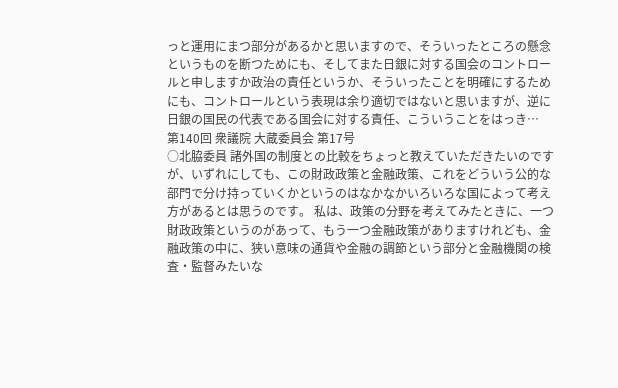っと運用にまつ部分があるかと思いますので、そういったところの懸念というものを断つためにも、そしてまた日銀に対する国会のコントロールと申しますか政治の責任というか、そういったことを明確にするためにも、コントロールという表現は余り適切ではないと思いますが、逆に日銀の国民の代表である国会に対する責任、こういうことをはっき…
第140回 衆議院 大蔵委員会 第17号
○北脇委員 諸外国の制度との比較をちょっと教えていただきたいのですが、いずれにしても、この財政政策と金融政策、これをどういう公的な部門で分け持っていくかというのはなかなかいろいろな国によって考え方があるとは思うのです。 私は、政策の分野を考えてみたときに、一つ財政政策というのがあって、もう一つ金融政策がありますけれども、金融政策の中に、狭い意味の通貨や金融の調節という部分と金融機関の検査・監督みたいな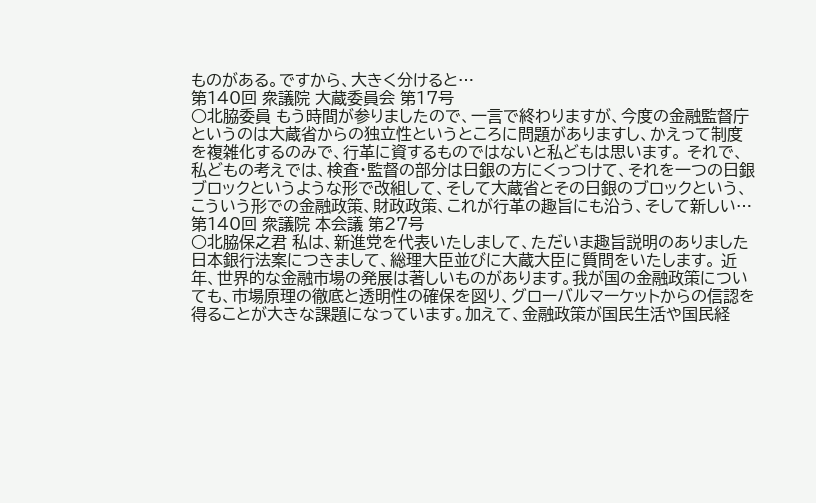ものがある。ですから、大きく分けると…
第140回 衆議院 大蔵委員会 第17号
○北脇委員 もう時間が参りましたので、一言で終わりますが、今度の金融監督庁というのは大蔵省からの独立性というところに問題がありますし、かえって制度を複雑化するのみで、行革に資するものではないと私どもは思います。 それで、私どもの考えでは、検査・監督の部分は日銀の方にくっつけて、それを一つの日銀ブロックというような形で改組して、そして大蔵省とその日銀のブロックという、こういう形での金融政策、財政政策、これが行革の趣旨にも沿う、そして新しい…
第140回 衆議院 本会議 第27号
○北脇保之君 私は、新進党を代表いたしまして、ただいま趣旨説明のありました日本銀行法案につきまして、総理大臣並びに大蔵大臣に質問をいたします。 近年、世界的な金融市場の発展は著しいものがあります。我が国の金融政策についても、市場原理の徹底と透明性の確保を図り、グローバルマーケットからの信認を得ることが大きな課題になっています。加えて、金融政策が国民生活や国民経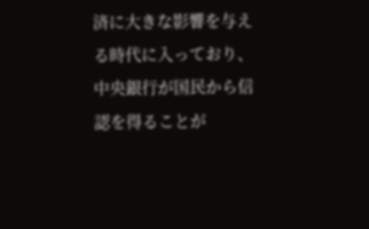済に大きな影響を与える時代に入っており、中央銀行が国民から信認を得ることが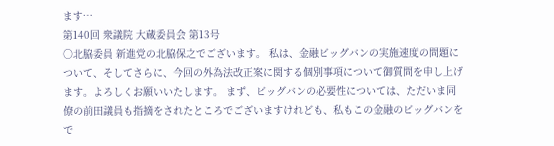ます…
第140回 衆議院 大蔵委員会 第13号
○北脇委員 新進党の北脇保之でございます。 私は、金融ビッグバンの実施速度の問題について、そしてさらに、今回の外為法改正案に関する個別事項について御質問を申し上げます。よろしくお願いいたします。 まず、ビッグバンの必要性については、ただいま同僚の前田議員も指摘をされたところでございますけれども、私もこの金融のビッグバンをで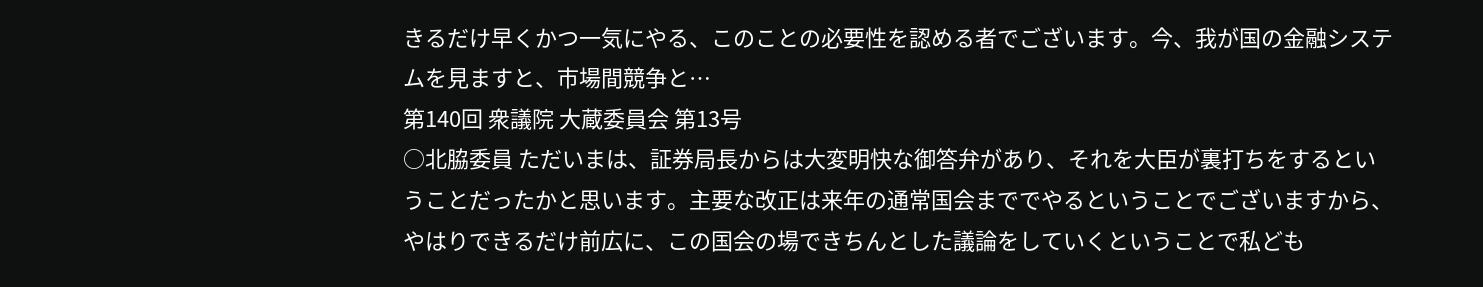きるだけ早くかつ一気にやる、このことの必要性を認める者でございます。今、我が国の金融システムを見ますと、市場間競争と…
第140回 衆議院 大蔵委員会 第13号
○北脇委員 ただいまは、証券局長からは大変明快な御答弁があり、それを大臣が裏打ちをするということだったかと思います。主要な改正は来年の通常国会まででやるということでございますから、やはりできるだけ前広に、この国会の場できちんとした議論をしていくということで私ども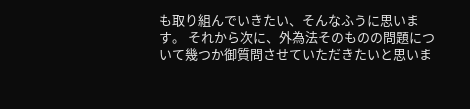も取り組んでいきたい、そんなふうに思います。 それから次に、外為法そのものの問題について幾つか御質問させていただきたいと思いま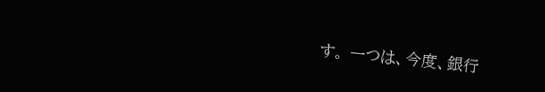す。 一つは、今度、銀行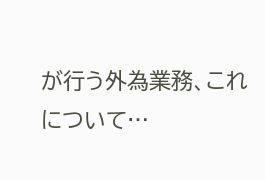が行う外為業務、これについて…